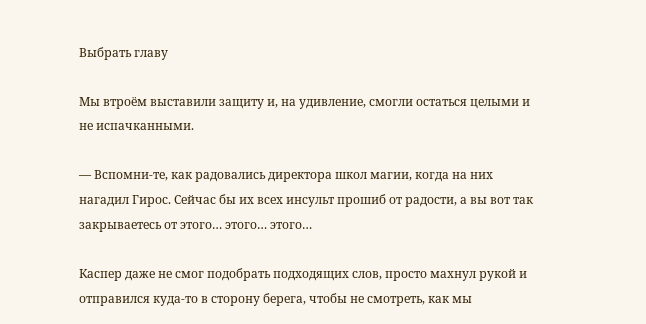Выбрать главу

Мы втроём выставили защиту и, на удивление, смогли остаться целыми и не испачканными.

— Вспомни‑те, как радовались директора школ магии, когда на них нагадил Гирос. Сейчас бы их всех инсульт прошиб от радости, а вы вот так закрываетесь от этого… этого… этого…

Каспер даже не смог подобрать подходящих слов, просто махнул рукой и отправился куда‑то в сторону берега, чтобы не смотреть, как мы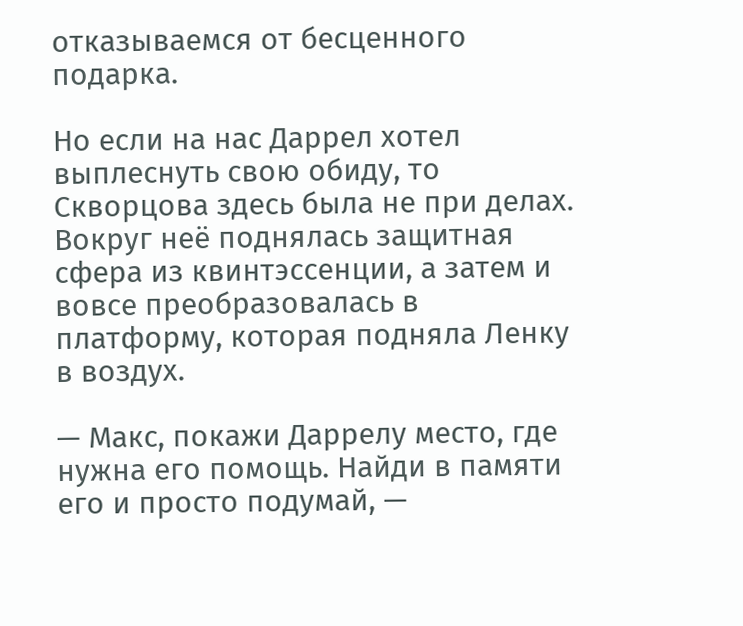отказываемся от бесценного подарка.

Но если на нас Даррел хотел выплеснуть свою обиду, то Скворцова здесь была не при делах. Вокруг неё поднялась защитная сфера из квинтэссенции, а затем и вовсе преобразовалась в платформу, которая подняла Ленку в воздух.

— Макс, покажи Даррелу место, где нужна его помощь. Найди в памяти его и просто подумай, —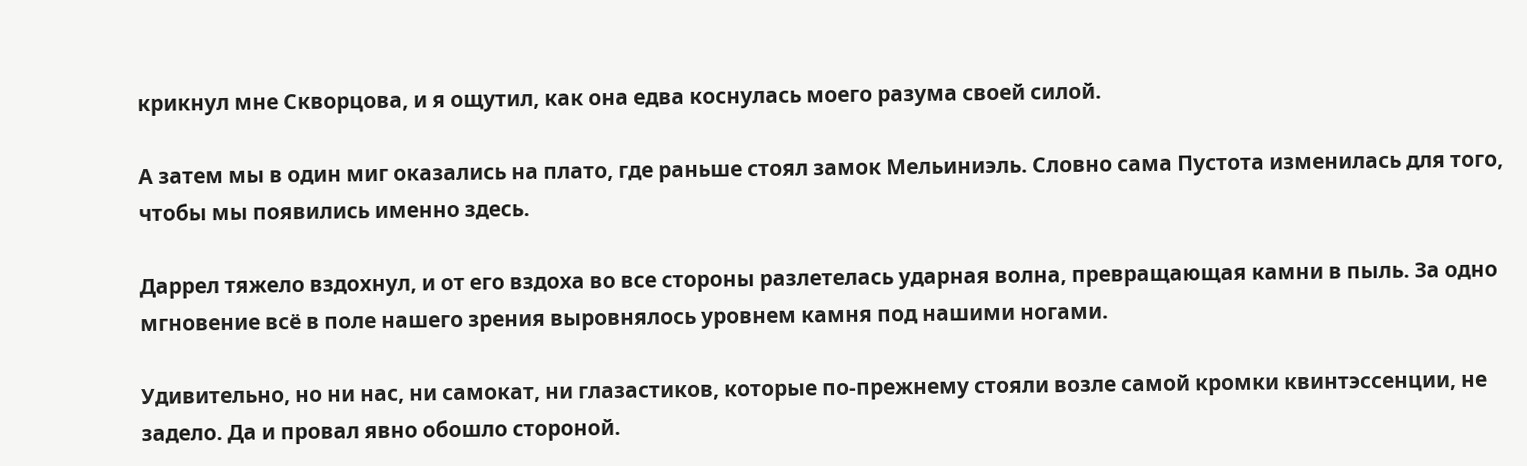крикнул мне Скворцова, и я ощутил, как она едва коснулась моего разума своей силой.

А затем мы в один миг оказались на плато, где раньше стоял замок Мельиниэль. Словно сама Пустота изменилась для того, чтобы мы появились именно здесь.

Даррел тяжело вздохнул, и от его вздоха во все стороны разлетелась ударная волна, превращающая камни в пыль. За одно мгновение всё в поле нашего зрения выровнялось уровнем камня под нашими ногами.

Удивительно, но ни нас, ни самокат, ни глазастиков, которые по‑прежнему стояли возле самой кромки квинтэссенции, не задело. Да и провал явно обошло стороной.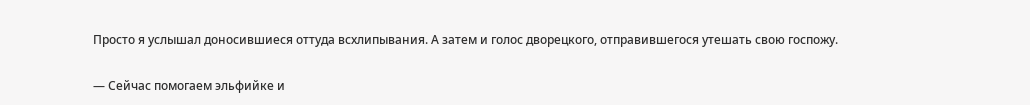Просто я услышал доносившиеся оттуда всхлипывания. А затем и голос дворецкого, отправившегося утешать свою госпожу.

— Сейчас помогаем эльфийке и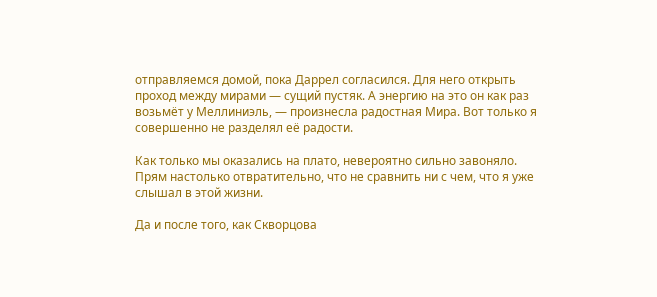отправляемся домой, пока Даррел согласился. Для него открыть проход между мирами — сущий пустяк. А энергию на это он как раз возьмёт у Меллиниэль, — произнесла радостная Мира. Вот только я совершенно не разделял её радости.

Как только мы оказались на плато, невероятно сильно завоняло. Прям настолько отвратительно, что не сравнить ни с чем, что я уже слышал в этой жизни.

Да и после того, как Скворцова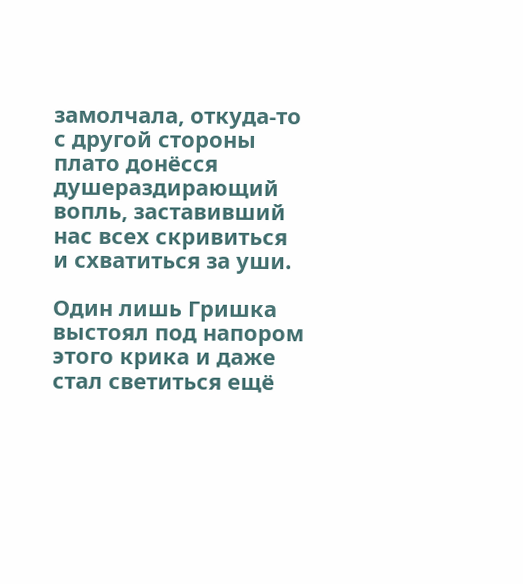замолчала, откуда‑то с другой стороны плато донёсся душераздирающий вопль, заставивший нас всех скривиться и схватиться за уши.

Один лишь Гришка выстоял под напором этого крика и даже стал светиться ещё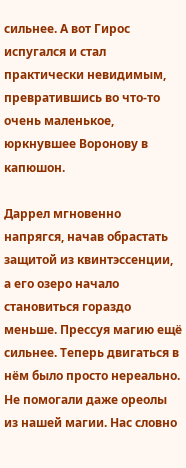сильнее. А вот Гирос испугался и стал практически невидимым, превратившись во что‑то очень маленькое, юркнувшее Воронову в капюшон.

Даррел мгновенно напрягся, начав обрастать защитой из квинтэссенции, а его озеро начало становиться гораздо меньше. Прессуя магию ещё сильнее. Теперь двигаться в нём было просто нереально. Не помогали даже ореолы из нашей магии. Нас словно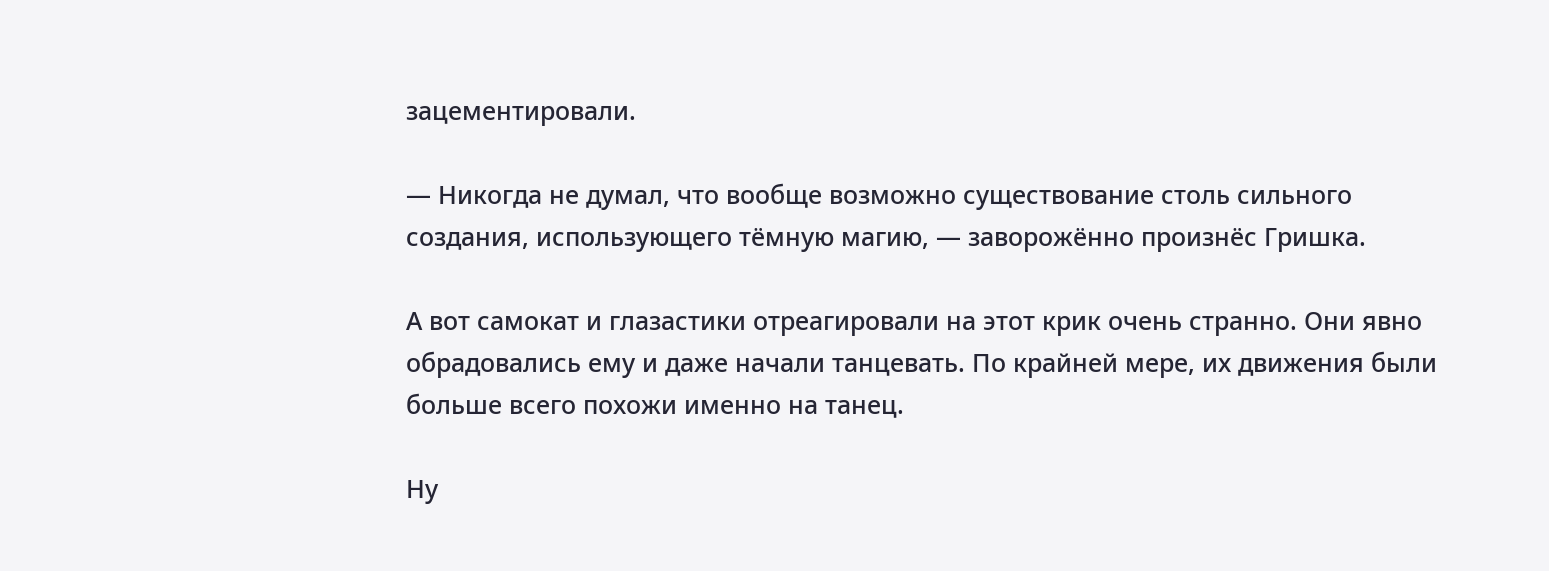зацементировали.

— Никогда не думал, что вообще возможно существование столь сильного создания, использующего тёмную магию, — заворожённо произнёс Гришка.

А вот самокат и глазастики отреагировали на этот крик очень странно. Они явно обрадовались ему и даже начали танцевать. По крайней мере, их движения были больше всего похожи именно на танец.

Ну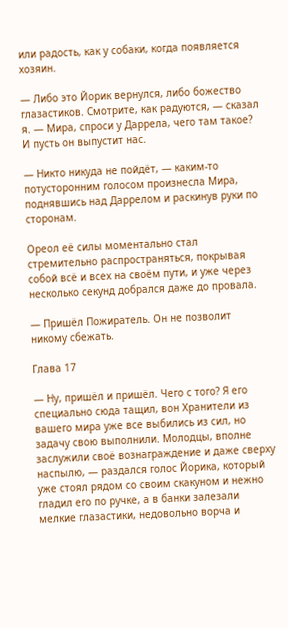или радость, как у собаки, когда появляется хозяин.

— Либо это Йорик вернулся, либо божество глазастиков. Смотрите, как радуются, — сказал я. — Мира, спроси у Даррела, чего там такое? И пусть он выпустит нас.

— Никто никуда не пойдёт, — каким‑то потусторонним голосом произнесла Мира, поднявшись над Даррелом и раскинув руки по сторонам.

Ореол её силы моментально стал стремительно распространяться, покрывая собой всё и всех на своём пути, и уже через несколько секунд добрался даже до провала.

— Пришёл Пожиратель. Он не позволит никому сбежать.

Глава 17

— Ну, пришёл и пришёл. Чего с того? Я его специально сюда тащил, вон Хранители из вашего мира уже все выбились из сил, но задачу свою выполнили. Молодцы, вполне заслужили своё вознаграждение и даже сверху наспылю, — раздался голос Йорика, который уже стоял рядом со своим скакуном и нежно гладил его по ручке, а в банки залезали мелкие глазастики, недовольно ворча и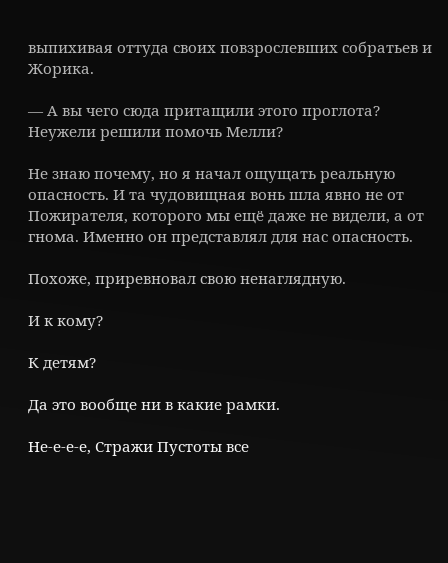выпихивая оттуда своих повзрослевших собратьев и Жорика.

— А вы чего сюда притащили этого проглота? Неужели решили помочь Мелли?

Не знаю почему, но я начал ощущать реальную опасность. И та чудовищная вонь шла явно не от Пожирателя, которого мы ещё даже не видели, а от гнома. Именно он представлял для нас опасность.

Похоже, приревновал свою ненаглядную.

И к кому?

К детям?

Да это вообще ни в какие рамки.

Не‑е‑е‑е, Стражи Пустоты все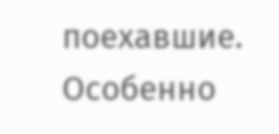поехавшие. Особенно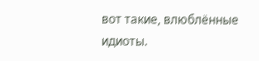вот такие, влюблённые идиоты.